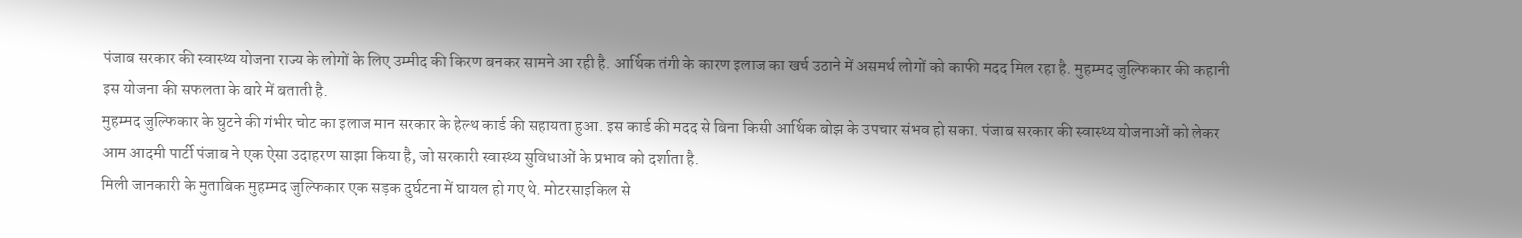पंजाब सरकार की स्वास्थ्य योजना राज्य के लोगों के लिए उम्मीद की किरण बनकर सामने आ रही है. आर्थिक तंगी के कारण इलाज का खर्च उठाने में असमर्थ लोगों को काफी मदद मिल रहा है. मुहम्मद जुल्फिकार की कहानी इस योजना की सफलता के बारे में बताती है.
मुहम्मद जुल्फिकार के घुटने की गंभीर चोट का इलाज मान सरकार के हेल्थ कार्ड की सहायता हुआ. इस कार्ड की मदद से बिना किसी आर्थिक बोझ के उपचार संभव हो सका. पंजाब सरकार की स्वास्थ्य योजनाओं को लेकर आम आदमी पार्टी पंजाब ने एक ऐसा उदाहरण साझा किया है, जो सरकारी स्वास्थ्य सुविधाओं के प्रभाव को दर्शाता है.
मिली जानकारी के मुताबिक मुहम्मद जुल्फिकार एक सड़क दुर्घटना में घायल हो गए थे. मोटरसाइकिल से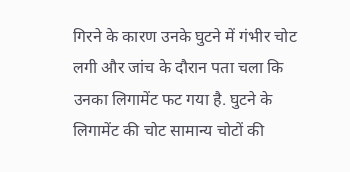गिरने के कारण उनके घुटने में गंभीर चोट लगी और जांच के दौरान पता चला कि उनका लिगामेंट फट गया है. घुटने के लिगामेंट की चोट सामान्य चोटों की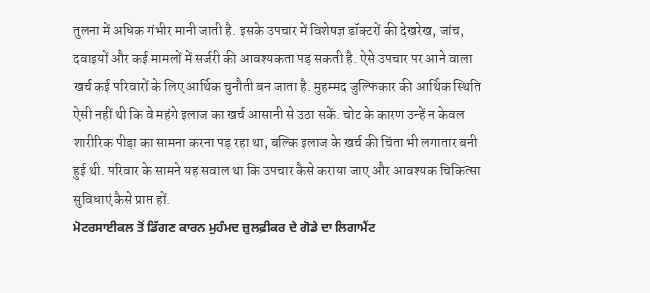तुलना में अधिक गंभीर मानी जाती है. इसके उपचार में विशेषज्ञ डॉक्टरों की देखरेख, जांच, दवाइयों और कई मामलों में सर्जरी की आवश्यकता पड़ सकती है. ऐसे उपचार पर आने वाला खर्च कई परिवारों के लिए आर्थिक चुनौती बन जाता है. मुहम्मद जुल्फिकार की आर्थिक स्थिति ऐसी नहीं थी कि वे महंगे इलाज का खर्च आसानी से उठा सकें. चोट के कारण उन्हें न केवल शारीरिक पीड़ा का सामना करना पड़ रहा था, बल्कि इलाज के खर्च की चिंता भी लगातार बनी हुई थी. परिवार के सामने यह सवाल था कि उपचार कैसे कराया जाए और आवश्यक चिकित्सा सुविधाएं कैसे प्राप्त हों.
ਮੋਟਰਸਾਈਕਲ ਤੋਂ ਡਿੱਗਣ ਕਾਰਨ ਮੁਹੰਮਦ ਜ਼ੁਲਫ਼ੀਕਰ ਦੇ ਗੋਡੇ ਦਾ ਲਿਗਾਮੈਂਟ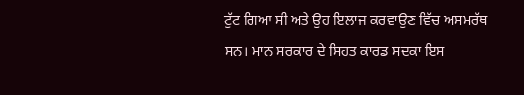ਟੁੱਟ ਗਿਆ ਸੀ ਅਤੇ ਉਹ ਇਲਾਜ ਕਰਵਾਉਣ ਵਿੱਚ ਅਸਮਰੱਥ ਸਨ। ਮਾਨ ਸਰਕਾਰ ਦੇ ਸਿਹਤ ਕਾਰਡ ਸਦਕਾ ਇਸ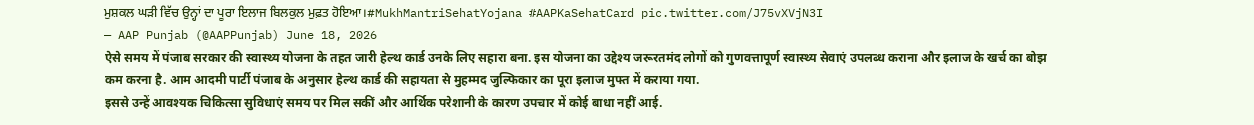ਮੁਸ਼ਕਲ ਘੜੀ ਵਿੱਚ ਉਨ੍ਹਾਂ ਦਾ ਪੂਰਾ ਇਲਾਜ ਬਿਲਕੁਲ ਮੁਫ਼ਤ ਹੋਇਆ।#MukhMantriSehatYojana #AAPKaSehatCard pic.twitter.com/J75vXVjN3I
— AAP Punjab (@AAPPunjab) June 18, 2026
ऐसे समय में पंजाब सरकार की स्वास्थ्य योजना के तहत जारी हेल्थ कार्ड उनके लिए सहारा बना. इस योजना का उद्देश्य जरूरतमंद लोगों को गुणवत्तापूर्ण स्वास्थ्य सेवाएं उपलब्ध कराना और इलाज के खर्च का बोझ कम करना है. आम आदमी पार्टी पंजाब के अनुसार हेल्थ कार्ड की सहायता से मुहम्मद जुल्फिकार का पूरा इलाज मुफ्त में कराया गया.
इससे उन्हें आवश्यक चिकित्सा सुविधाएं समय पर मिल सकीं और आर्थिक परेशानी के कारण उपचार में कोई बाधा नहीं आई.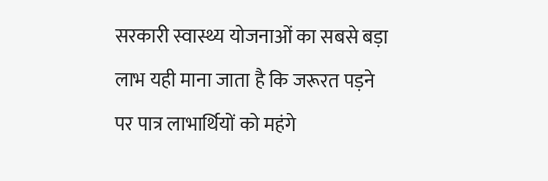सरकारी स्वास्थ्य योजनाओं का सबसे बड़ा लाभ यही माना जाता है कि जरूरत पड़ने पर पात्र लाभार्थियों को महंगे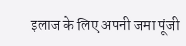इलाज के लिए अपनी जमा पूंजी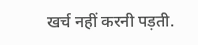खर्च नहीं करनी पड़ती.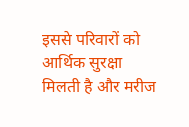इससे परिवारों को आर्थिक सुरक्षा मिलती है और मरीज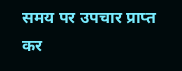समय पर उपचार प्राप्त कर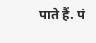पाते हैं. पं